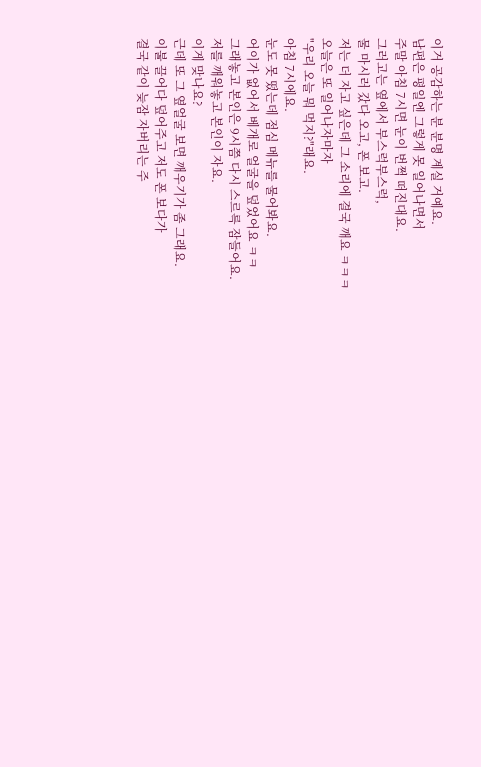이거 공감하는 분 분명 계실 거예요.
남편은 평일엔 그렇게 못 일어나면서
주말 아침 7시면 눈이 번쩍 떠진대요.
그러고는 옆에서 부스럭부스럭,
물 마시러 갔다 오고, 폰 보고.
저는 더 자고 싶은데 그 소리에 결국 깨요 ㅋㅋㅋ
오늘은 또 일어나자마자
"우리 오늘 뭐 먹지?"래요.
아침 7시에요.
눈도 못 떴는데 점심 메뉴를 물어봐요.
어이가 없어서 베개로 얼굴을 덮었어요 ㅋㅋ
그래놓고 본인은 9시쯤 다시 스르륵 잠들어요.
저를 깨워놓고 본인이 자요.
이게 맞나요?
근데 또 그 옆얼굴 보면 깨우기가 좀 그래요.
이불 끌어다 덮어주고 저도 폰 보다가
결국 같이 늦잠 자버리는 주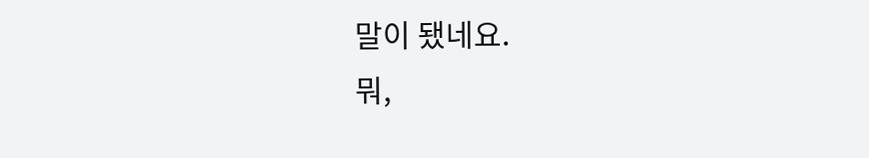말이 됐네요.
뭐,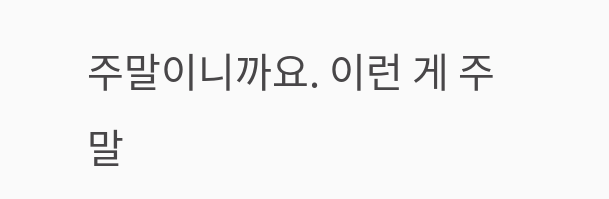주말이니까요. 이런 게 주말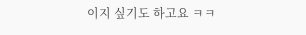이지 싶기도 하고요 ㅋㅋ